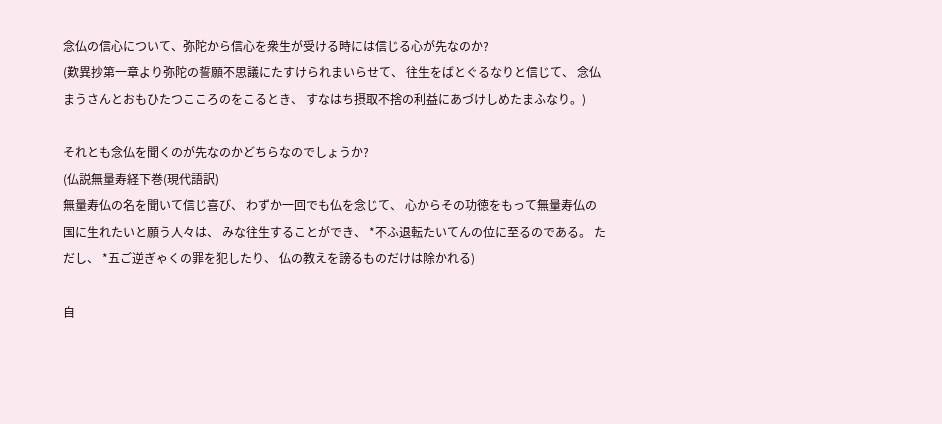念仏の信心について、弥陀から信心を衆生が受ける時には信じる心が先なのか?
(歎異抄第一章より弥陀の誓願不思議にたすけられまいらせて、 往生をばとぐるなりと信じて、 念仏まうさんとおもひたつこころのをこるとき、 すなはち摂取不捨の利益にあづけしめたまふなり。)

それとも念仏を聞くのが先なのかどちらなのでしょうか?
(仏説無量寿経下巻(現代語訳)
無量寿仏の名を聞いて信じ喜び、 わずか一回でも仏を念じて、 心からその功徳をもって無量寿仏の国に生れたいと願う人々は、 みな往生することができ、 *不ふ退転たいてんの位に至るのである。 ただし、 *五ご逆ぎゃくの罪を犯したり、 仏の教えを謗るものだけは除かれる)

自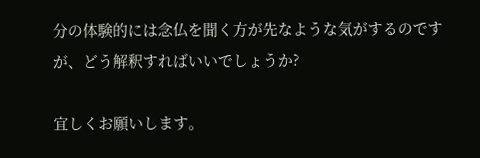分の体験的には念仏を聞く方が先なような気がするのですが、どう解釈すればいいでしょうか?

宜しくお願いします。